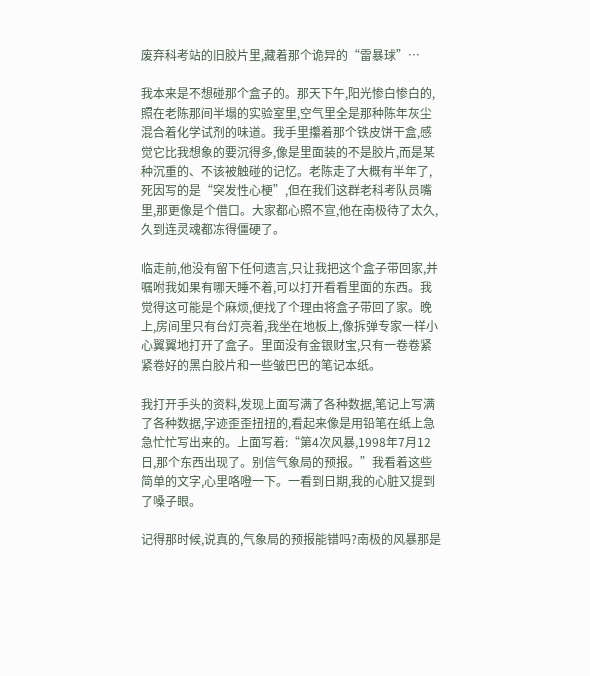废弃科考站的旧胶片里,藏着那个诡异的“雷暴球”…

我本来是不想碰那个盒子的。那天下午,阳光惨白惨白的,照在老陈那间半塌的实验室里,空气里全是那种陈年灰尘混合着化学试剂的味道。我手里攥着那个铁皮饼干盒,感觉它比我想象的要沉得多,像是里面装的不是胶片,而是某种沉重的、不该被触碰的记忆。老陈走了大概有半年了,死因写的是“突发性心梗”,但在我们这群老科考队员嘴里,那更像是个借口。大家都心照不宣,他在南极待了太久,久到连灵魂都冻得僵硬了。

临走前,他没有留下任何遗言,只让我把这个盒子带回家,并嘱咐我如果有哪天睡不着,可以打开看看里面的东西。我觉得这可能是个麻烦,便找了个理由将盒子带回了家。晚上,房间里只有台灯亮着,我坐在地板上,像拆弹专家一样小心翼翼地打开了盒子。里面没有金银财宝,只有一卷卷紧紧卷好的黑白胶片和一些皱巴巴的笔记本纸。

我打开手头的资料,发现上面写满了各种数据,笔记上写满了各种数据,字迹歪歪扭扭的,看起来像是用铅笔在纸上急急忙忙写出来的。上面写着:“第4次风暴,1998年7月12日,那个东西出现了。别信气象局的预报。”我看着这些简单的文字,心里咯噔一下。一看到日期,我的心脏又提到了嗓子眼。

记得那时候,说真的,气象局的预报能错吗?南极的风暴那是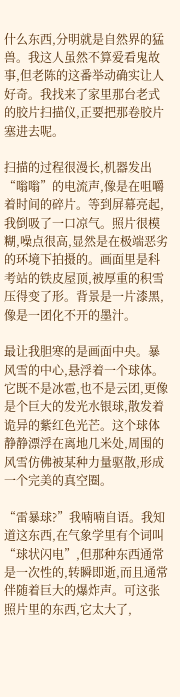什么东西,分明就是自然界的猛兽。我这人虽然不算爱看鬼故事,但老陈的这番举动确实让人好奇。我找来了家里那台老式的胶片扫描仪,正要把那卷胶片塞进去呢。

扫描的过程很漫长,机器发出“嗡嗡”的电流声,像是在咀嚼着时间的碎片。等到屏幕亮起,我倒吸了一口凉气。照片很模糊,噪点很高,显然是在极端恶劣的环境下拍摄的。画面里是科考站的铁皮屋顶,被厚重的积雪压得变了形。背景是一片漆黑,像是一团化不开的墨汁。

最让我胆寒的是画面中央。暴风雪的中心,悬浮着一个球体。它既不是冰雹,也不是云团,更像是个巨大的发光水银球,散发着诡异的紫红色光芒。这个球体静静漂浮在离地几米处,周围的风雪仿佛被某种力量驱散,形成一个完美的真空圈。

“雷暴球?”我喃喃自语。我知道这东西,在气象学里有个词叫“球状闪电”,但那种东西通常是一次性的,转瞬即逝,而且通常伴随着巨大的爆炸声。可这张照片里的东西,它太大了,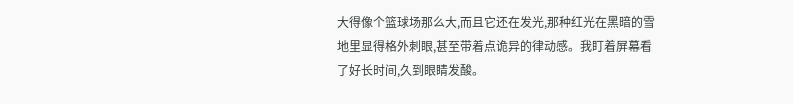大得像个篮球场那么大,而且它还在发光,那种红光在黑暗的雪地里显得格外刺眼,甚至带着点诡异的律动感。我盯着屏幕看了好长时间,久到眼睛发酸。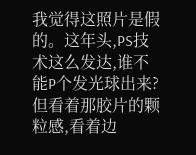我觉得这照片是假的。这年头,PS技术这么发达,谁不能P个发光球出来?但看着那胶片的颗粒感,看着边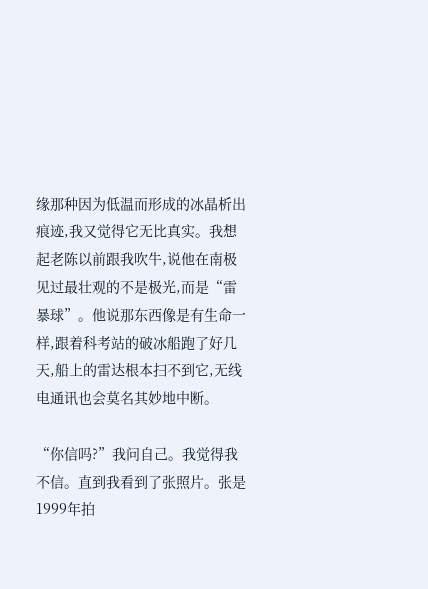缘那种因为低温而形成的冰晶析出痕迹,我又觉得它无比真实。我想起老陈以前跟我吹牛,说他在南极见过最壮观的不是极光,而是“雷暴球”。他说那东西像是有生命一样,跟着科考站的破冰船跑了好几天,船上的雷达根本扫不到它,无线电通讯也会莫名其妙地中断。

“你信吗?”我问自己。我觉得我不信。直到我看到了张照片。张是1999年拍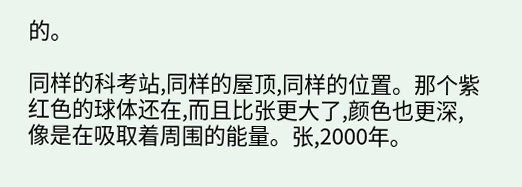的。

同样的科考站,同样的屋顶,同样的位置。那个紫红色的球体还在,而且比张更大了,颜色也更深,像是在吸取着周围的能量。张,2000年。